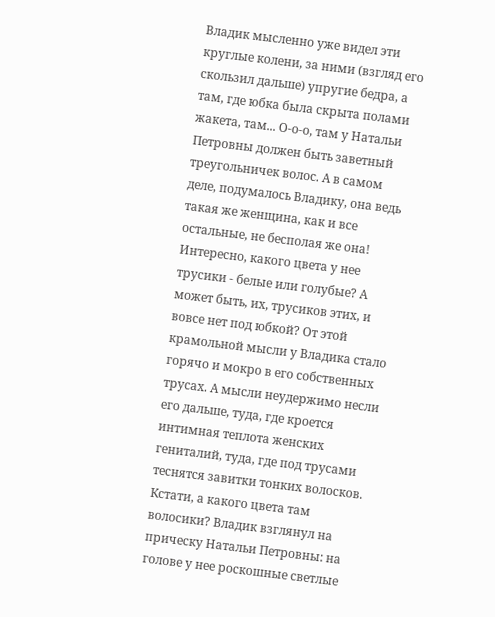Владик мысленно уже видел эти круглые колени, за ними (взгляд его скользил дальше) упругие бедра, а там, где юбка была скрыта полами жакета, там... О-о-о, там у Натальи Петровны должен быть заветный треугольничек волос. А в самом деле, подумалось Владику, она ведь такая же женщина, как и все остальные, не бесполая же она! Интересно, какого цвета у нее трусики - белые или голубые? А может быть, их, трусиков этих, и вовсе нет под юбкой? От этой крамольной мысли у Владика стало горячо и мокро в его собственных трусах. А мысли неудержимо несли его дальше, туда, где кроется интимная теплота женских гениталий, туда, где под трусами теснятся завитки тонких волосков. Кстати, а какого цвета там волосики? Владик взглянул на прическу Натальи Петровны: на голове у нее роскошные светлые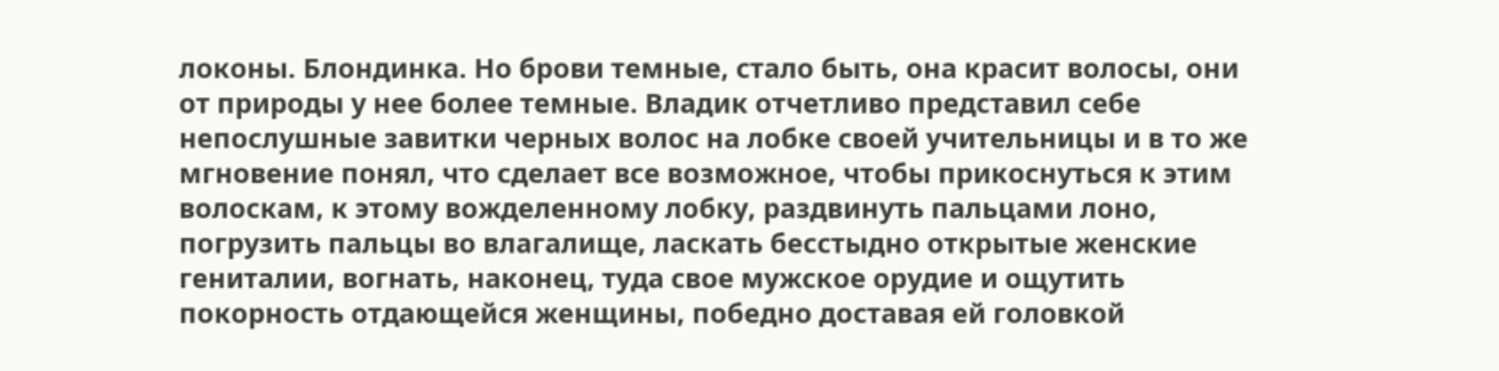локоны. Блондинка. Но брови темные, стало быть, она красит волосы, они от природы у нее более темные. Владик отчетливо представил себе непослушные завитки черных волос на лобке своей учительницы и в то же мгновение понял, что сделает все возможное, чтобы прикоснуться к этим волоскам, к этому вожделенному лобку, раздвинуть пальцами лоно, погрузить пальцы во влагалище, ласкать бесстыдно открытые женские гениталии, вогнать, наконец, туда свое мужское орудие и ощутить покорность отдающейся женщины, победно доставая ей головкой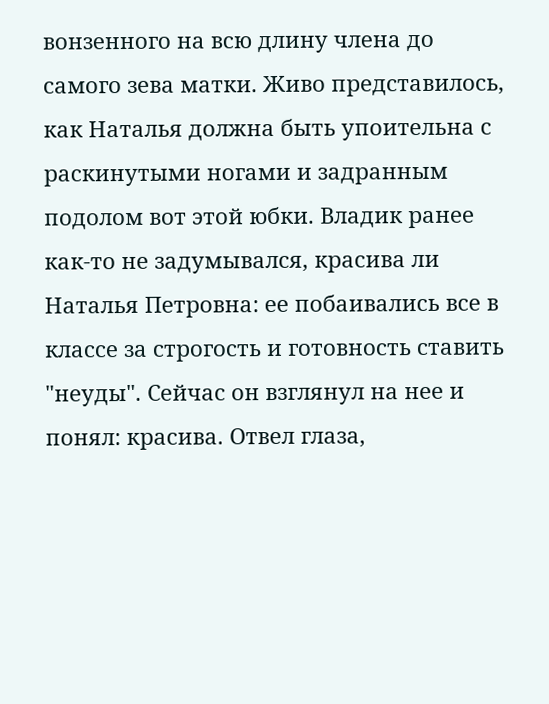вонзенного на всю длину члена до самого зева матки. Живо представилось, как Наталья должна быть упоительна с раскинутыми ногами и задранным подолом вот этой юбки. Владик ранее как-то не задумывался, красива ли Наталья Петровна: ее побаивались все в классе за строгость и готовность ставить "неуды". Сейчас он взглянул на нее и понял: красива. Отвел глаза,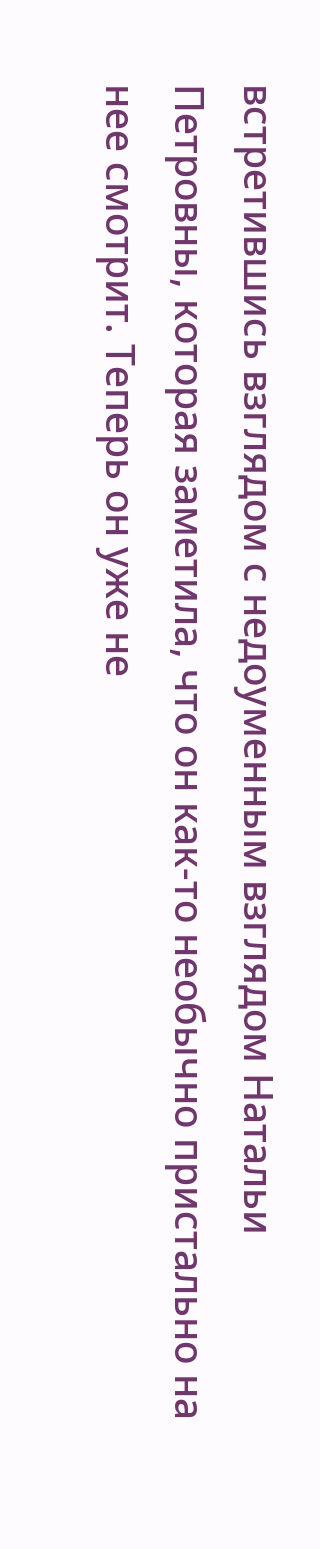встретившись взглядом с недоуменным взглядом Натальи Петровны, которая заметила, что он как-то необычно пристально на нее смотрит. Теперь он уже не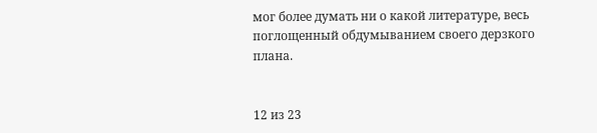мог более думать ни о какой литературе, весь поглощенный обдумыванием своего дерзкого плана.


12 из 23